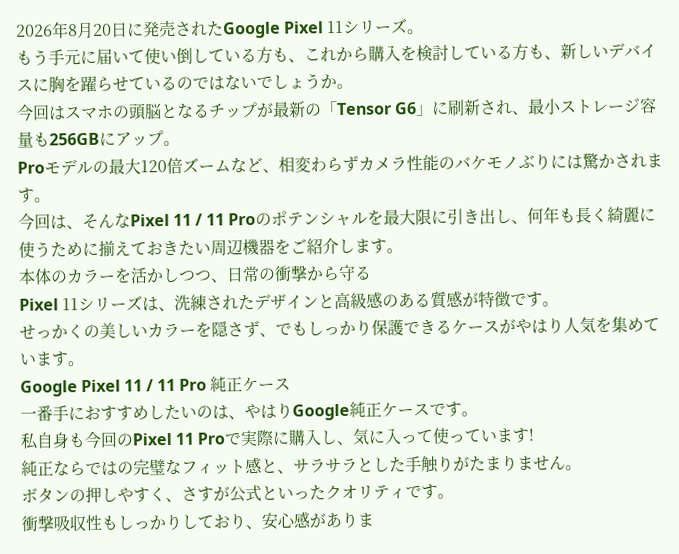2026年8月20日に発売されたGoogle Pixel 11シリーズ。
もう手元に届いて使い倒している方も、これから購入を検討している方も、新しいデバイスに胸を躍らせているのではないでしょうか。
今回はスマホの頭脳となるチップが最新の「Tensor G6」に刷新され、最小ストレージ容量も256GBにアップ。
Proモデルの最大120倍ズームなど、相変わらずカメラ性能のバケモノぶりには驚かされます。
今回は、そんなPixel 11 / 11 Proのポテンシャルを最大限に引き出し、何年も長く綺麗に使うために揃えておきたい周辺機器をご紹介します。
本体のカラーを活かしつつ、日常の衝撃から守る
Pixel 11シリーズは、洗練されたデザインと高級感のある質感が特徴です。
せっかくの美しいカラーを隠さず、でもしっかり保護できるケースがやはり人気を集めています。
Google Pixel 11 / 11 Pro 純正ケース
一番手におすすめしたいのは、やはりGoogle純正ケースです。
私自身も今回のPixel 11 Proで実際に購入し、気に入って使っています!
純正ならではの完璧なフィット感と、サラサラとした手触りがたまりません。
ボタンの押しやすく、さすが公式といったクオリティです。
衝撃吸収性もしっかりしており、安心感がありま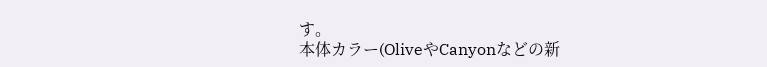す。
本体カラー(OliveやCanyonなどの新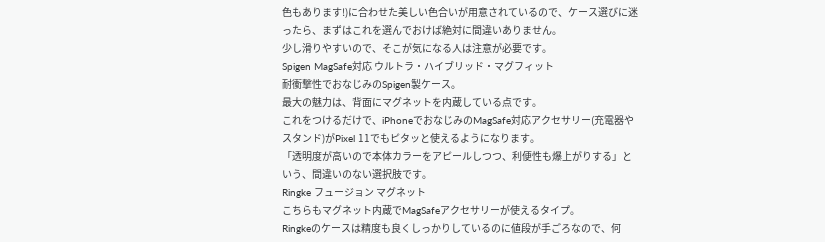色もあります!)に合わせた美しい色合いが用意されているので、ケース選びに迷ったら、まずはこれを選んでおけば絶対に間違いありません。
少し滑りやすいので、そこが気になる人は注意が必要です。
Spigen MagSafe対応 ウルトラ・ハイブリッド・マグフィット
耐衝撃性でおなじみのSpigen製ケース。
最大の魅力は、背面にマグネットを内蔵している点です。
これをつけるだけで、iPhoneでおなじみのMagSafe対応アクセサリー(充電器やスタンド)がPixel 11でもピタッと使えるようになります。
「透明度が高いので本体カラーをアピールしつつ、利便性も爆上がりする」という、間違いのない選択肢です。
Ringke フュージョン マグネット
こちらもマグネット内蔵でMagSafeアクセサリーが使えるタイプ。
Ringkeのケースは精度も良くしっかりしているのに値段が手ごろなので、何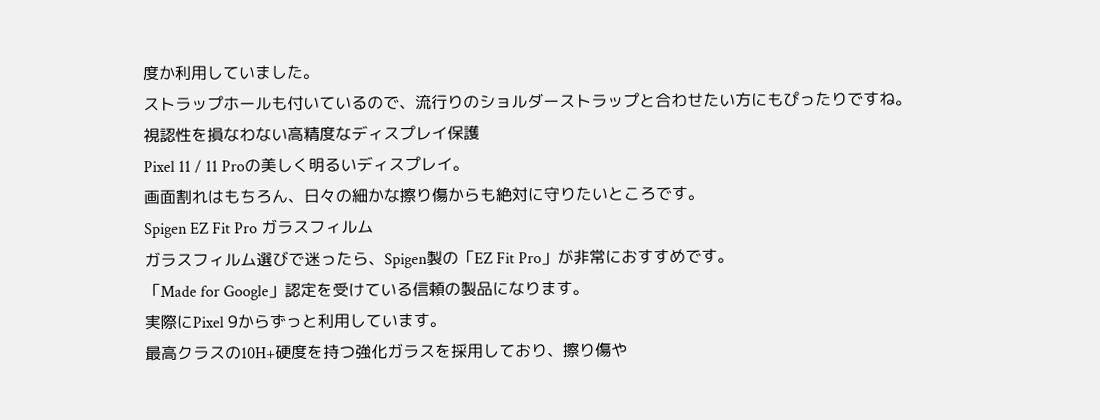度か利用していました。
ストラップホールも付いているので、流行りのショルダーストラップと合わせたい方にもぴったりですね。
視認性を損なわない高精度なディスプレイ保護
Pixel 11 / 11 Proの美しく明るいディスプレイ。
画面割れはもちろん、日々の細かな擦り傷からも絶対に守りたいところです。
Spigen EZ Fit Pro ガラスフィルム
ガラスフィルム選びで迷ったら、Spigen製の「EZ Fit Pro」が非常におすすめです。
「Made for Google」認定を受けている信頼の製品になります。
実際にPixel 9からずっと利用しています。
最高クラスの10H+硬度を持つ強化ガラスを採用しており、擦り傷や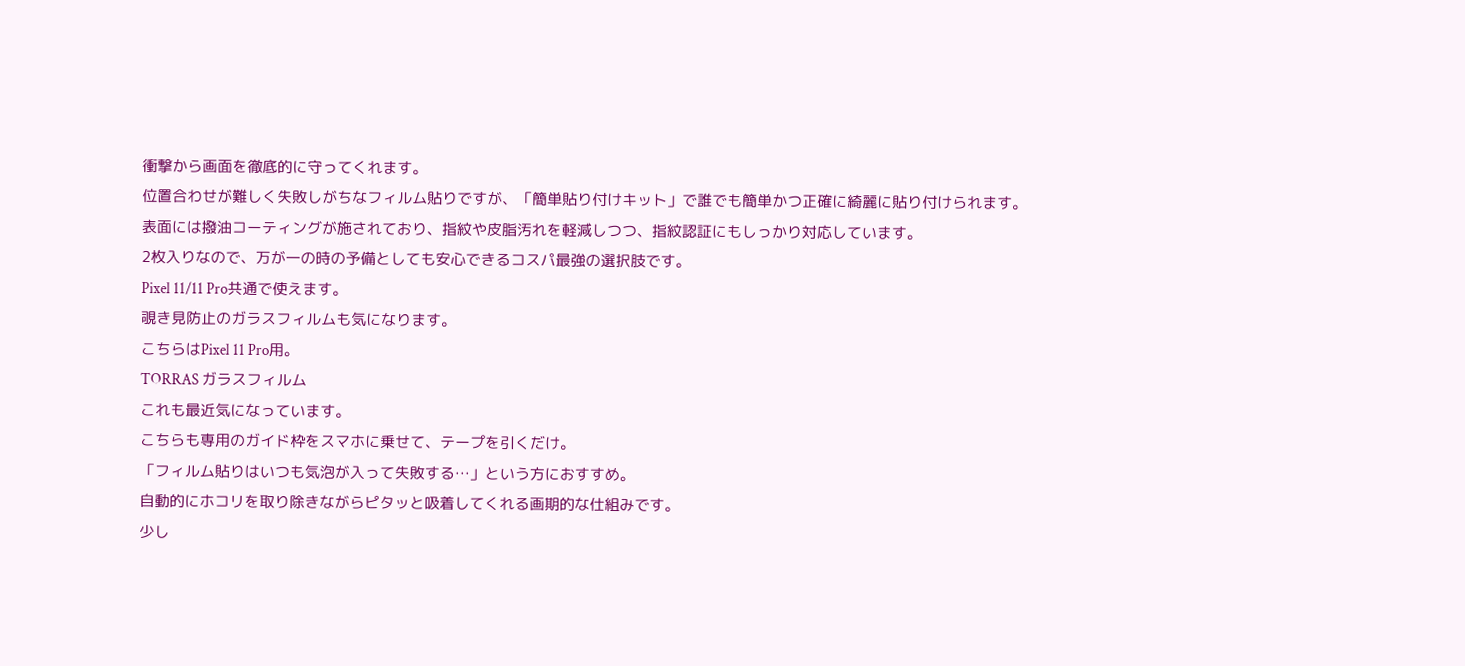衝撃から画面を徹底的に守ってくれます。
位置合わせが難しく失敗しがちなフィルム貼りですが、「簡単貼り付けキット」で誰でも簡単かつ正確に綺麗に貼り付けられます。
表面には撥油コーティングが施されており、指紋や皮脂汚れを軽減しつつ、指紋認証にもしっかり対応しています。
2枚入りなので、万が一の時の予備としても安心できるコスパ最強の選択肢です。
Pixel 11/11 Pro共通で使えます。
覗き見防止のガラスフィルムも気になります。
こちらはPixel 11 Pro用。
TORRAS ガラスフィルム
これも最近気になっています。
こちらも専用のガイド枠をスマホに乗せて、テープを引くだけ。
「フィルム貼りはいつも気泡が入って失敗する…」という方におすすめ。
自動的にホコリを取り除きながらピタッと吸着してくれる画期的な仕組みです。
少し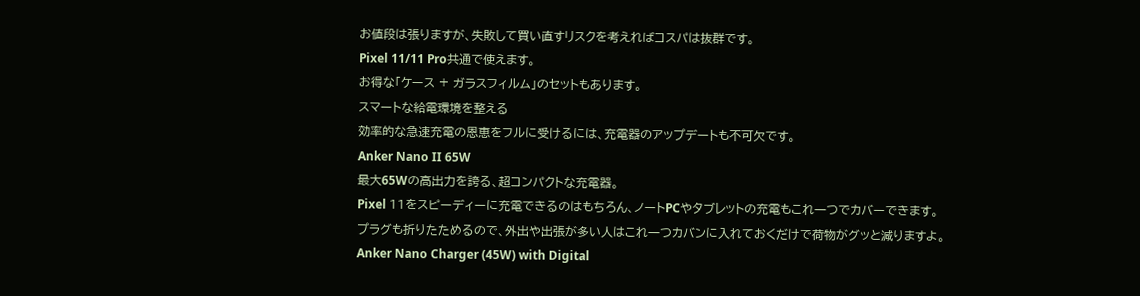お値段は張りますが、失敗して買い直すリスクを考えればコスパは抜群です。
Pixel 11/11 Pro共通で使えます。
お得な「ケース + ガラスフィルム」のセットもあります。
スマートな給電環境を整える
効率的な急速充電の恩恵をフルに受けるには、充電器のアップデートも不可欠です。
Anker Nano II 65W
最大65Wの高出力を誇る、超コンパクトな充電器。
Pixel 11をスピーディーに充電できるのはもちろん、ノートPCやタブレットの充電もこれ一つでカバーできます。
プラグも折りたためるので、外出や出張が多い人はこれ一つカバンに入れておくだけで荷物がグッと減りますよ。
Anker Nano Charger (45W) with Digital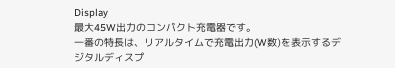Display
最大45W出力のコンパクト充電器です。
一番の特長は、リアルタイムで充電出力(W数)を表示するデジタルディスプ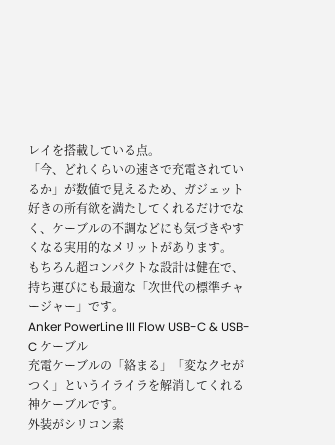レイを搭載している点。
「今、どれくらいの速さで充電されているか」が数値で見えるため、ガジェット好きの所有欲を満たしてくれるだけでなく、ケーブルの不調などにも気づきやすくなる実用的なメリットがあります。
もちろん超コンパクトな設計は健在で、持ち運びにも最適な「次世代の標準チャージャー」です。
Anker PowerLine III Flow USB-C & USB-C ケーブル
充電ケーブルの「絡まる」「変なクセがつく」というイライラを解消してくれる神ケーブルです。
外装がシリコン素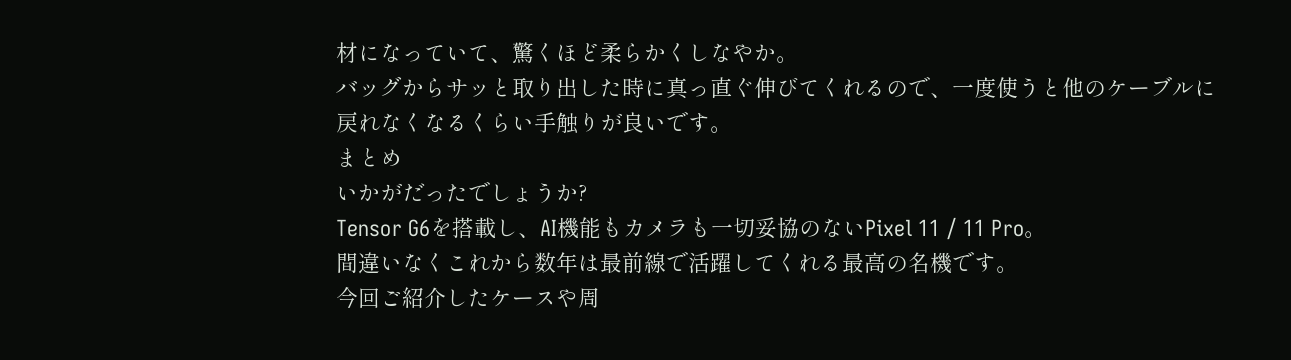材になっていて、驚くほど柔らかくしなやか。
バッグからサッと取り出した時に真っ直ぐ伸びてくれるので、一度使うと他のケーブルに戻れなくなるくらい手触りが良いです。
まとめ
いかがだったでしょうか?
Tensor G6を搭載し、AI機能もカメラも一切妥協のないPixel 11 / 11 Pro。
間違いなくこれから数年は最前線で活躍してくれる最高の名機です。
今回ご紹介したケースや周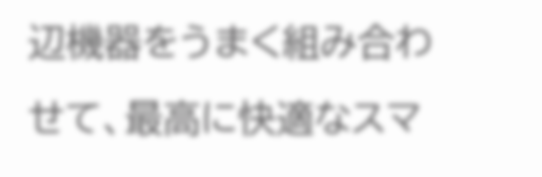辺機器をうまく組み合わせて、最高に快適なスマ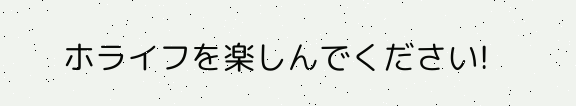ホライフを楽しんでください!